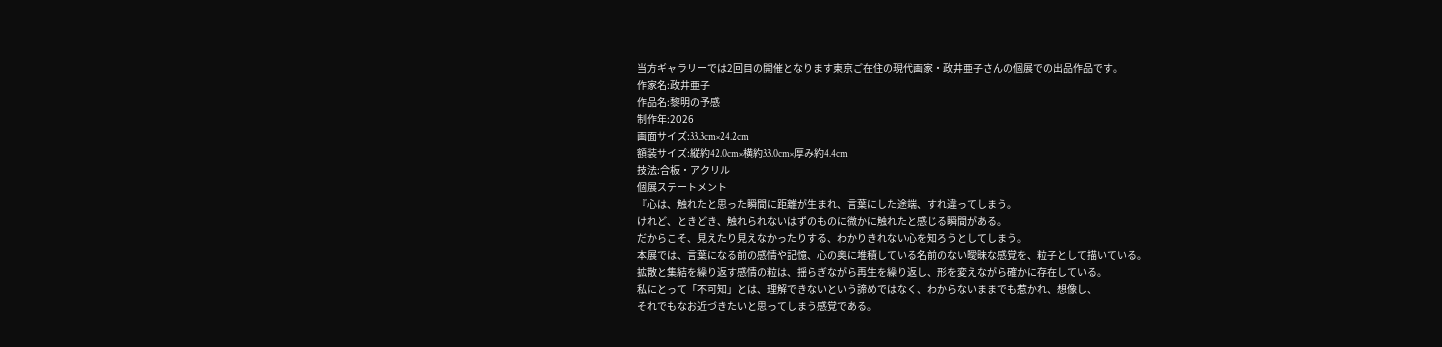当方ギャラリーでは2回目の開催となります東京ご在住の現代画家・政井亜子さんの個展での出品作品です。
作家名:政井亜子
作品名:黎明の予感
制作年:2026
画面サイズ:33.3cm×24.2cm
額装サイズ:縦約42.0cm×横約33.0cm×厚み約4.4cm
技法:合板・アクリル
個展ステートメント
『心は、触れたと思った瞬間に距離が生まれ、言葉にした途端、すれ違ってしまう。
けれど、ときどき、触れられないはずのものに微かに触れたと感じる瞬間がある。
だからこそ、見えたり見えなかったりする、わかりきれない心を知ろうとしてしまう。
本展では、言葉になる前の感情や記憶、心の奥に堆積している名前のない曖昧な感覚を、粒子として描いている。
拡散と集結を繰り返す感情の粒は、揺らぎながら再生を繰り返し、形を変えながら確かに存在している。
私にとって「不可知」とは、理解できないという諦めではなく、わからないままでも惹かれ、想像し、
それでもなお近づきたいと思ってしまう感覚である。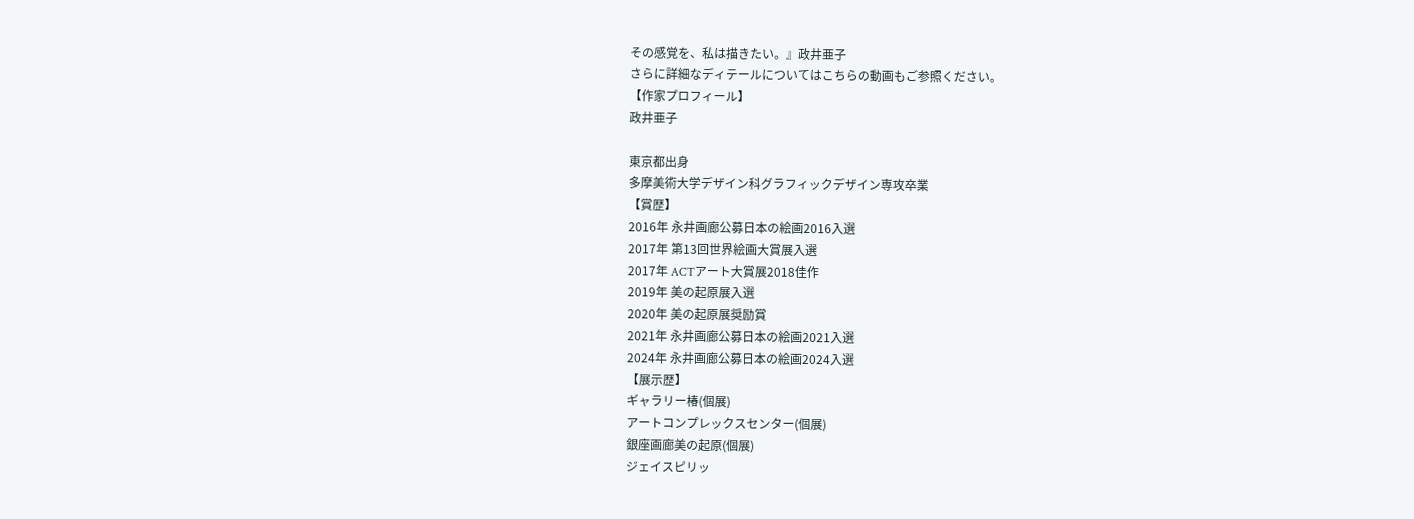その感覚を、私は描きたい。』政井亜子
さらに詳細なディテールについてはこちらの動画もご参照ください。
【作家プロフィール】
政井亜子

東京都出身
多摩美術大学デザイン科グラフィックデザイン専攻卒業
【賞歴】
2016年 永井画廊公募日本の絵画2016入選
2017年 第13回世界絵画大賞展入選
2017年 ACTアート大賞展2018佳作
2019年 美の起原展入選
2020年 美の起原展奨励賞
2021年 永井画廊公募日本の絵画2021入選
2024年 永井画廊公募日本の絵画2024入選
【展示歴】
ギャラリー椿(個展)
アートコンプレックスセンター(個展)
銀座画廊美の起原(個展)
ジェイスピリッ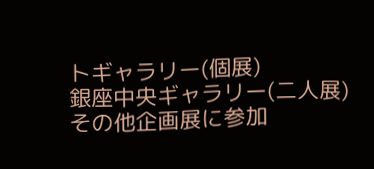トギャラリー(個展)
銀座中央ギャラリー(二人展)
その他企画展に参加